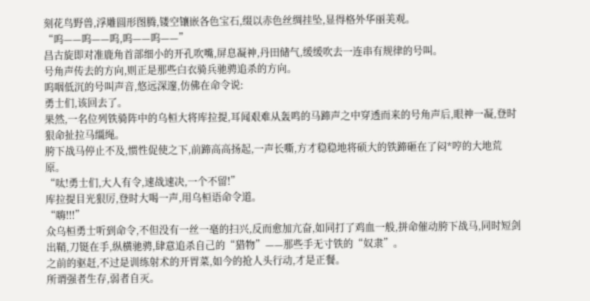刻花鸟野兽,浮雕圆形图腾,镂空镶嵌各色宝石,缀以赤色丝绸挂坠,显得格外华丽美观。
“呜——呜——呜,呜——呜——”
昌古旋即对准鹿角首部细小的开孔吹嘴,屏息凝神,丹田储气,缓缓吹去一连串有规律的号叫。
号角声传去的方向,则正是那些白衣骑兵驰骋追杀的方向。
呜咽低沉的号叫声音,悠远深邃,仿佛在命令说:
勇士们,该回去了。
果然,一名位列铁骑阵中的乌桓大将库拉提,耳闻艰难从轰鸣的马蹄声之中穿透而来的号角声后,眼神一凝,登时狠命扯拉马缰绳。
胯下战马停止不及,惯性促使之下,前蹄高高扬起,一声长嘶,方才稳稳地将硕大的铁蹄砸在了闷*哼的大地荒原。
“呔!勇士们,大人有令,速战速决,一个不留!”
库拉提目光狠厉,登时大喝一声,用乌桓语命令道。
“嗨!!!”
众乌桓勇士听到命令,不但没有一丝一毫的扫兴,反而愈加亢奋,如同打了鸡血一般,拼命催动胯下战马,同时短剑出鞘,刀铤在手,纵横驰骋,肆意追杀自己的“猎物”——那些手无寸铁的“奴隶”。
之前的驱赶,不过是训练射术的开胃菜,如今的抢人头行动,才是正餐。
所谓强者生存,弱者自灭。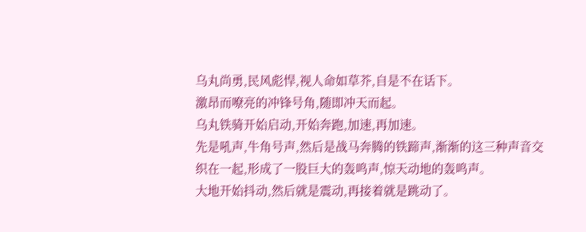乌丸尚勇,民风彪悍,视人命如草芥,自是不在话下。
激昂而嘹亮的冲锋号角,随即冲天而起。
乌丸铁骑开始启动,开始奔跑,加速,再加速。
先是吼声,牛角号声,然后是战马奔腾的铁蹄声,渐渐的这三种声音交织在一起,形成了一股巨大的轰鸣声,惊天动地的轰鸣声。
大地开始抖动,然后就是震动,再接着就是跳动了。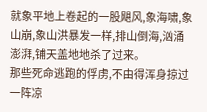就象平地上卷起的一股飓风,象海啸,象山崩,象山洪暴发一样,排山倒海,汹涌澎湃,铺天盖地地杀了过来。
那些死命逃跑的俘虏,不由得浑身掠过一阵凉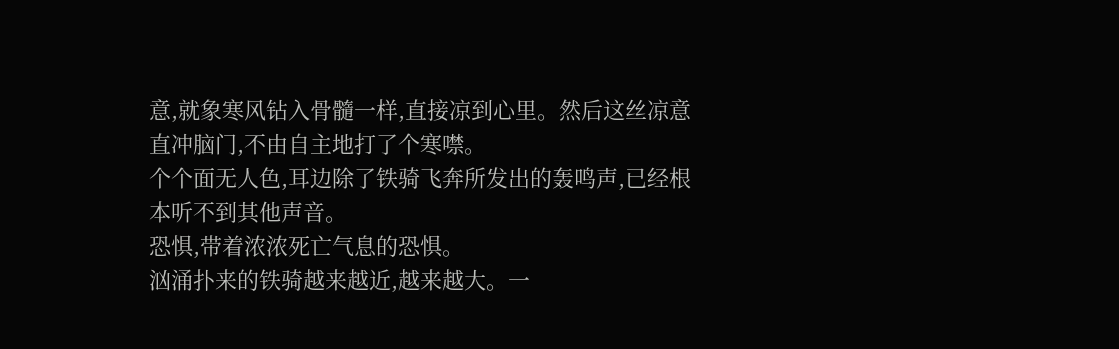意,就象寒风钻入骨髓一样,直接凉到心里。然后这丝凉意直冲脑门,不由自主地打了个寒噤。
个个面无人色,耳边除了铁骑飞奔所发出的轰鸣声,已经根本听不到其他声音。
恐惧,带着浓浓死亡气息的恐惧。
汹涌扑来的铁骑越来越近,越来越大。一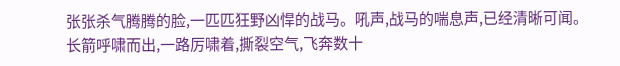张张杀气腾腾的脸,一匹匹狂野凶悍的战马。吼声,战马的喘息声,已经清晰可闻。
长箭呼啸而出,一路厉啸着,撕裂空气,飞奔数十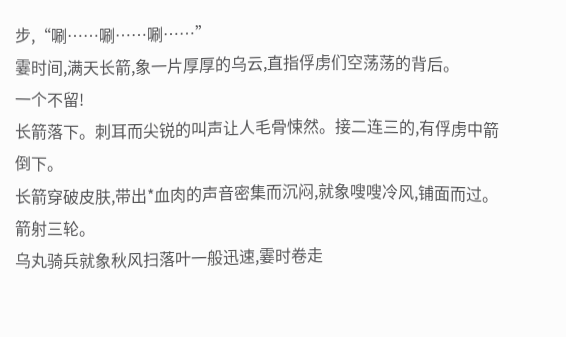步,“唰……唰……唰……”
霎时间,满天长箭,象一片厚厚的乌云,直指俘虏们空荡荡的背后。
一个不留!
长箭落下。刺耳而尖锐的叫声让人毛骨悚然。接二连三的,有俘虏中箭倒下。
长箭穿破皮肤,带出*血肉的声音密集而沉闷,就象嗖嗖冷风,铺面而过。
箭射三轮。
乌丸骑兵就象秋风扫落叶一般迅速,霎时卷走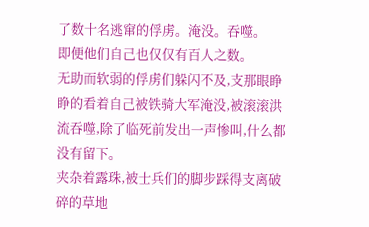了数十名逃窜的俘虏。淹没。吞噬。
即便他们自己也仅仅有百人之数。
无助而软弱的俘虏们躲闪不及,支那眼睁睁的看着自己被铁骑大军淹没,被滚滚洪流吞噬,除了临死前发出一声惨叫,什么都没有留下。
夹杂着露珠,被士兵们的脚步踩得支离破碎的草地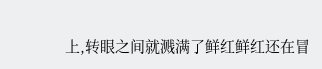上,转眼之间就溅满了鲜红鲜红还在冒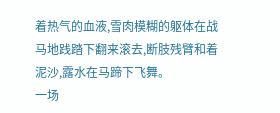着热气的血液,雪肉模糊的躯体在战马地践踏下翻来滚去,断肢残臂和着泥沙,露水在马蹄下飞舞。
一场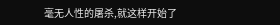毫无人性的屠杀,就这样开始了